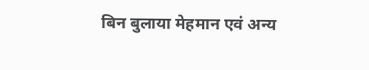बिन बुलाया मेहमान एवं अन्य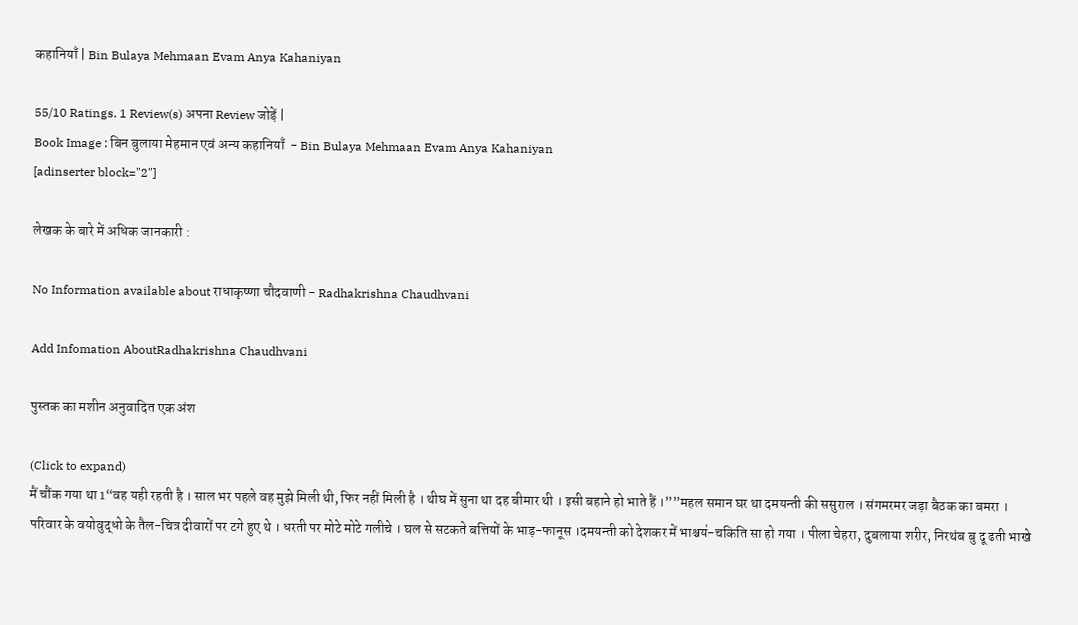कहानियाँ | Bin Bulaya Mehmaan Evam Anya Kahaniyan

55/10 Ratings. 1 Review(s) अपना Review जोड़ें |
Book Image : बिन बुलाया मेहमान एवं अन्य कहानियाँ  - Bin Bulaya Mehmaan Evam Anya Kahaniyan
[adinserter block="2"]

लेखक के बारे में अधिक जानकारी :

No Information available about राधाकृष्णा चौदवाणी - Radhakrishna Chaudhvani

Add Infomation AboutRadhakrishna Chaudhvani

पुस्तक का मशीन अनुवादित एक अंश

(Click to expand)
मैं चौंक गया था 1“वह यही रहती है । साल भर पहले वह मुझे मिली थी, फिर नहीं मिली है । थीघ में सुना था दह बीमार थी । इसी बहाने हो भाते हैं ।””महल समान घर था दमयन्ती की ससुराल । संगमरमर जड़ा बैठक का बमरा । परिवार के वयोवुद्धो के तैल-चित्र दीवारों पर टगे हुए थे । धरती पर मोटे मोटे गलीचे । घल से सटकते बत्तियों के भाड़-फानूस ।दमयन्ती को देशकर में भाश्चय॑-चकिति सा हो गया । पीला चेहरा, दुबलाया शरीर, निरथंब बु दू ढती भाखे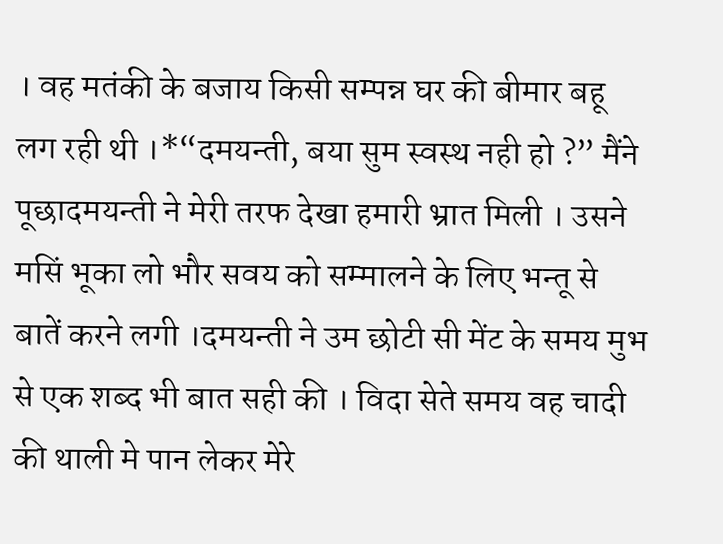। वह मतंकी के बजाय किसी सम्पन्न घर की बीमार बहू लग रही थी ।*“दमयन्ती, बया सुम स्वस्थ नही हो ?” मैंने पूछादमयन्ती ने मेरी तरफ देखा हमारी भ्रात मिली । उसने मसिं भूका लो भौर सवय को सम्मालने के लिए भन्तू से बातें करने लगी ।दमयन्ती ने उम छोटी सी मेंट के समय मुभ से एक शब्द भी बात सही की । विदा सेते समय वह चादी की थाली मे पान लेकर मेरे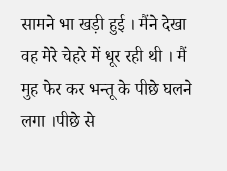सामने भा खड़ी हुई । मैंने देखा वह मेरे चेहरे में धूर रही थी । मैं मुह फेर कर भन्तू के पीछे घलने लगा ।पीछे से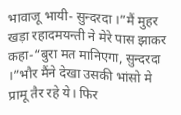भावाजू भायी- सुन्दरदा ।”मैं मुहर खड़ा रहादमयन्ती ने मेरे पास झाकर कहा-“बुरा मत मानिएगा, सुन्दरदा ।”भौर मैंने देखा उसकी भांसो मे प्रामू तैर रहे ये। फिर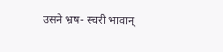उसने भ्रष- स्चरी भावान्‌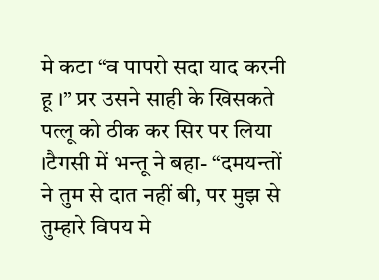मे कटा “व पापरो सदा याद करनी हू ।” प्रर उसने साही के खिसकते पत्लू को ठीक कर सिर पर लिया ।टैगसी में भन्तू ने बहा- “दमयन्तों ने तुम से दात नहीं बी, पर मुझ से तुम्हारे विपय मे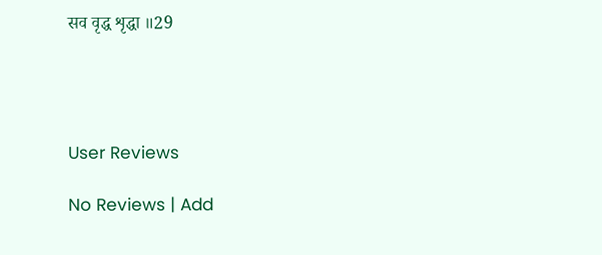सव वृद्ध शृद्धा ॥29




User Reviews

No Reviews | Add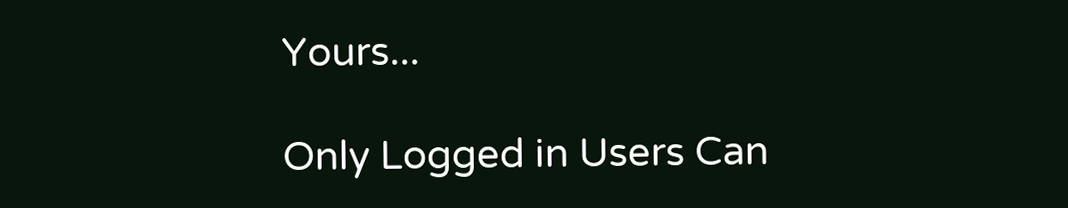Yours...

Only Logged in Users Can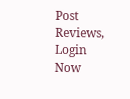Post Reviews, Login Now